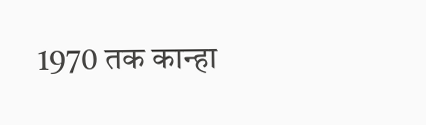1970 तक कान्हा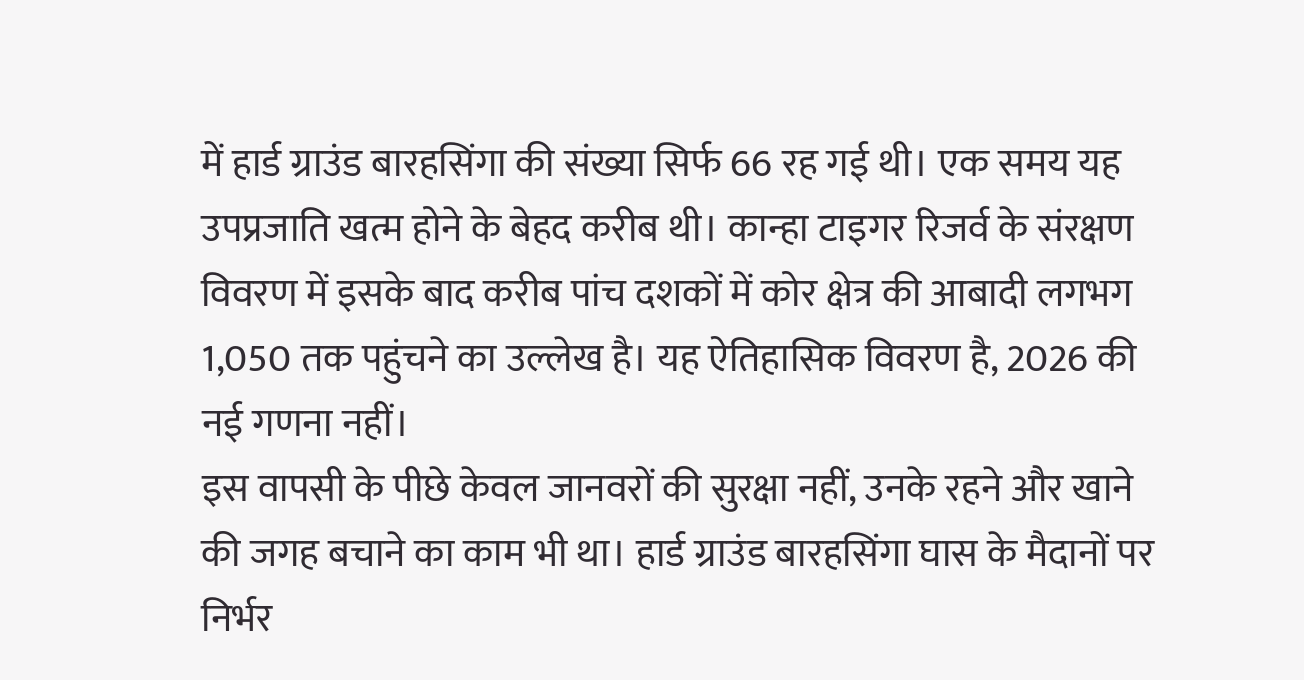में हार्ड ग्राउंड बारहसिंगा की संख्या सिर्फ 66 रह गई थी। एक समय यह उपप्रजाति खत्म होने के बेहद करीब थी। कान्हा टाइगर रिजर्व के संरक्षण विवरण में इसके बाद करीब पांच दशकों में कोर क्षेत्र की आबादी लगभग 1,050 तक पहुंचने का उल्लेख है। यह ऐतिहासिक विवरण है, 2026 की नई गणना नहीं।
इस वापसी के पीछे केवल जानवरों की सुरक्षा नहीं, उनके रहने और खाने की जगह बचाने का काम भी था। हार्ड ग्राउंड बारहसिंगा घास के मैदानों पर निर्भर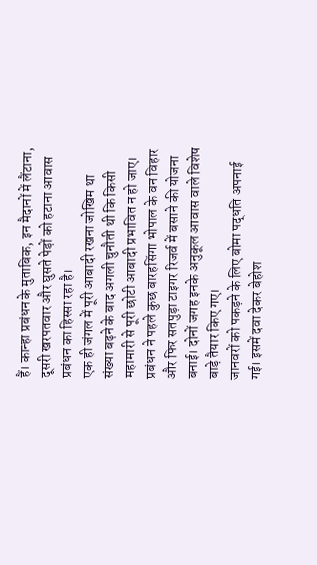हैं। कान्हा प्रबंधन के मुताबिक, इन मैदानों में लैंटाना, दूसरी खरपतवार और घुसते पेड़ों को हटाना आवास प्रबंधन का हिस्सा रहा है।
एक ही जंगल में पूरी आबादी रखना जोखिम था
संख्या बढ़ने के बाद अगली चुनौती थी कि किसी महामारी से पूरी छोटी आबादी प्रभावित न हो जाए। प्रबंधन ने पहले कुछ बारहसिंगा भोपाल के वन विहार और फिर सतपुड़ा टाइगर रिजर्व में बसाने की योजना बनाई। दोनों जगह इनके अनुकूल आवास वाले विशेष बाड़े तैयार किए गए।
जानवरों को पकड़ने के लिए बोमा पद्धति अपनाई गई। इसमें दवा देकर बेहोश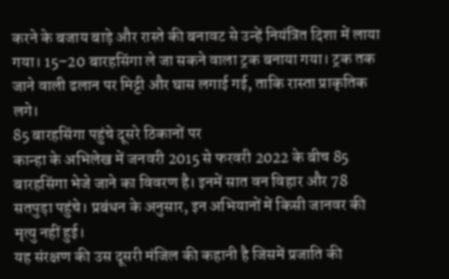करने के बजाय बाड़े और रास्ते की बनावट से उन्हें नियंत्रित दिशा में लाया गया। 15–20 बारहसिंगा ले जा सकने वाला ट्रक बनाया गया। ट्रक तक जाने वाली ढलान पर मिट्टी और घास लगाई गई, ताकि रास्ता प्राकृतिक लगे।
85 बारहसिंगा पहुंचे दूसरे ठिकानों पर
कान्हा के अभिलेख में जनवरी 2015 से फरवरी 2022 के बीच 85 बारहसिंगा भेजे जाने का विवरण है। इनमें सात वन विहार और 78 सतपुड़ा पहुंचे। प्रबंधन के अनुसार, इन अभियानों में किसी जानवर की मृत्यु नहीं हुई।
यह संरक्षण की उस दूसरी मंजिल की कहानी है जिसमें प्रजाति की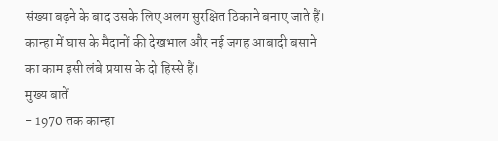संख्या बढ़ने के बाद उसके लिए अलग सुरक्षित ठिकाने बनाए जाते हैं। कान्हा में घास के मैदानों की देखभाल और नई जगह आबादी बसाने का काम इसी लंबे प्रयास के दो हिस्से हैं।
मुख्य बातें
- 1970 तक कान्हा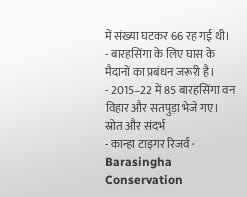में संख्या घटकर 66 रह गई थी।
- बारहसिंगा के लिए घास के मैदानों का प्रबंधन जरूरी है।
- 2015–22 में 85 बारहसिंगा वन विहार और सतपुड़ा भेजे गए।
स्रोत और संदर्भ
- कान्हा टाइगर रिजर्व · Barasingha Conservation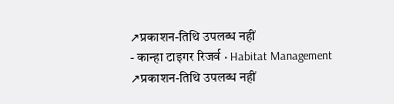↗प्रकाशन-तिथि उपलब्ध नहीं
- कान्हा टाइगर रिजर्व · Habitat Management ↗प्रकाशन-तिथि उपलब्ध नहीं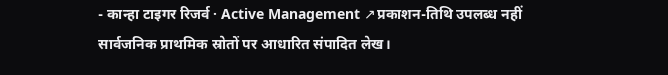- कान्हा टाइगर रिजर्व · Active Management ↗प्रकाशन-तिथि उपलब्ध नहीं
सार्वजनिक प्राथमिक स्रोतों पर आधारित संपादित लेख।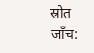स्रोत जाँच: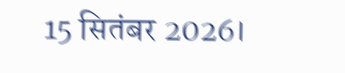15 सितंबर 2026।